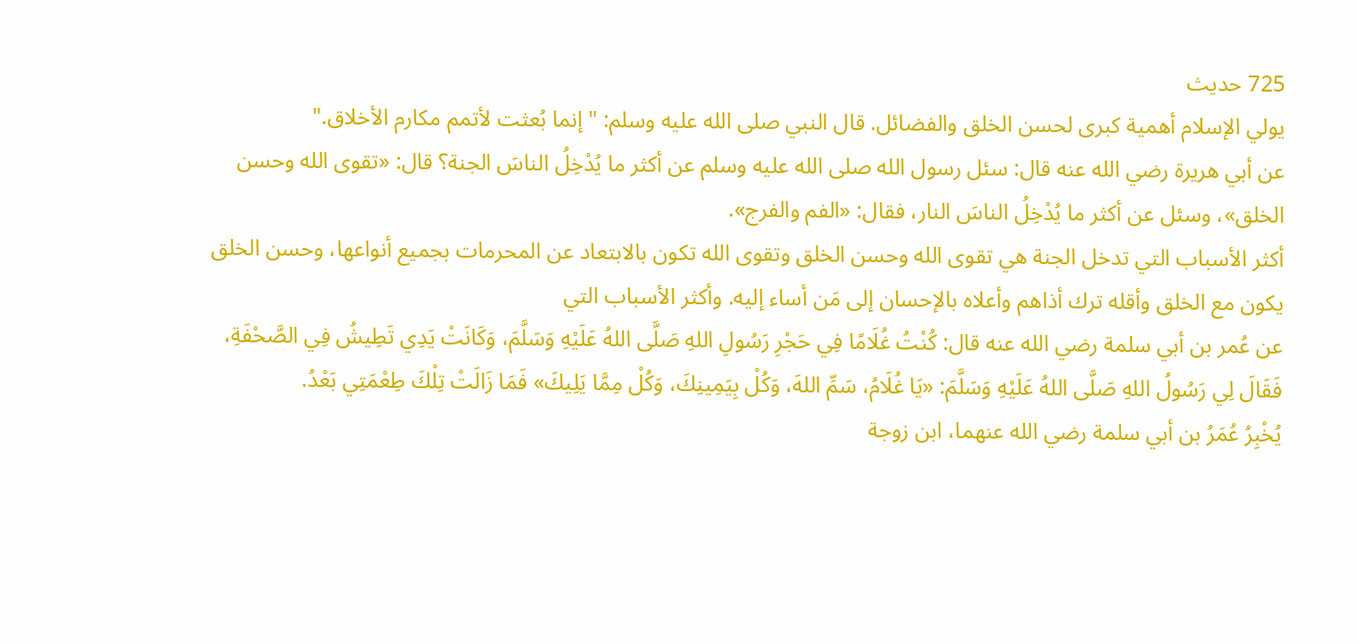725 حديث
يولي الإسلام أهمية كبرى لحسن الخلق والفضائل. قال النبي صلى الله عليه وسلم: "إنما بُعثت لأتمم مكارم الأخلاق."
عن أبي هريرة رضي الله عنه قال: سئل رسول الله صلى الله عليه وسلم عن أكثر ما يُدْخِلُ الناسَ الجنة؟ قال: «تقوى الله وحسن الخلق»، وسئل عن أكثر ما يُدْخِلُ الناسَ النار، فقال: «الفم والفرج».
أكثر الأسباب التي تدخل الجنة هي تقوى الله وحسن الخلق وتقوى الله تكون بالابتعاد عن المحرمات بجميع أنواعها، وحسن الخلق يكون مع الخلق وأقله ترك أذاهم وأعلاه بالإحسان إلى مَن أساء إليه. وأكثر الأسباب التي
عن عُمر بن أبي سلمة رضي الله عنه قال: كُنْتُ غُلَامًا فِي حَجْرِ رَسُولِ اللهِ صَلَّى اللهُ عَلَيْهِ وَسَلَّمَ، وَكَانَتْ يَدِي تَطِيشُ فِي الصَّحْفَةِ، فَقَالَ لِي رَسُولُ اللهِ صَلَّى اللهُ عَلَيْهِ وَسَلَّمَ: «يَا غُلَامُ، سَمِّ اللهَ، وَكُلْ بِيَمِينِكَ، وَكُلْ مِمَّا يَلِيكَ» فَمَا زَالَتْ تِلْكَ طِعْمَتِي بَعْدُ.
يُخْبِرُ عُمَرُ بن أبي سلمة رضي الله عنهما، ابن زوجة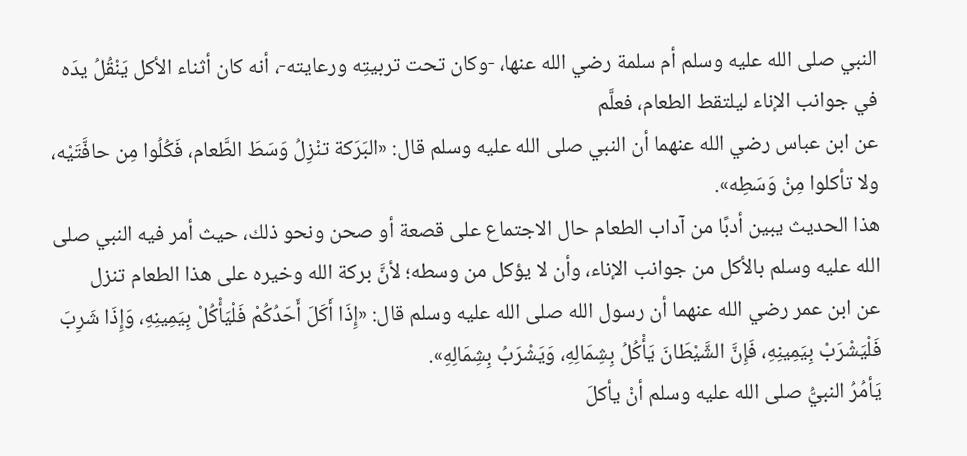النبي صلى الله عليه وسلم أم سلمة رضي الله عنها، -وكان تحت تربيتِه ورعايته-، أنه كان أثناء الأكل يَنْقُلُ يدَه في جوانب الإناء ليلتقط الطعام، فعلَّم
عن ابن عباس رضي الله عنهما أن النبي صلى الله عليه وسلم قال: «البَرَكة تنْزِلُ وَسَطَ الطَّعام، فَكُلُوا مِن حافَّتَيْه، ولا تأكلوا مِنْ وَسَطِه».
هذا الحديث يبين أدبًا من آداب الطعام حال الاجتماع على قصعة أو صحن ونحو ذلك، حيث أمر فيه النبي صلى الله عليه وسلم بالأكل من جوانب الإناء، وأن لا يؤكل من وسطه؛ لأنَّ بركة الله وخيره على هذا الطعام تنزل
عن ابن عمر رضي الله عنهما أن رسول الله صلى الله عليه وسلم قال: «إِذَا أَكَلَ أَحَدُكُمْ فَلْيَأْكُلْ بِيَمِينِهِ، وَإِذَا شَرِبَ فَلْيَشْرَبْ بِيَمِينِهِ، فَإِنَّ الشَّيْطَانَ يَأْكُلُ بِشِمَالِهِ، وَيَشْرَبُ بِشِمَالِهِ».
يَأمُرُ النبيُّ صلى الله عليه وسلم أنْ يأكلَ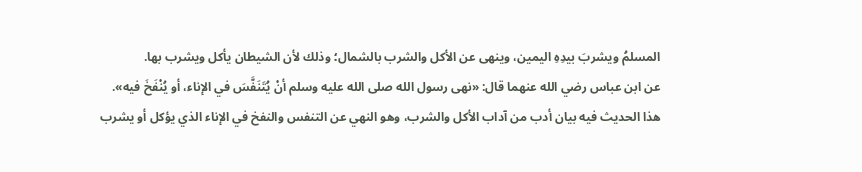المسلمُ ويشربَ بيدِهِ اليمين، وينهى عن الأكل والشرب بالشمال؛ وذلك لأن الشيطان يأكل ويشرب بها.
عن ابن عباس رضي الله عنهما قال: «نهى رسول الله صلى الله عليه وسلم أنْ يُتَنَفَّسَ في الإناء، أو يُنْفَخَ فيه».
هذا الحديث فيه بيان أدب من آداب الأكل والشرب، وهو النهي عن التنفس والنفخ في الإناء الذي يؤكل أو يشرب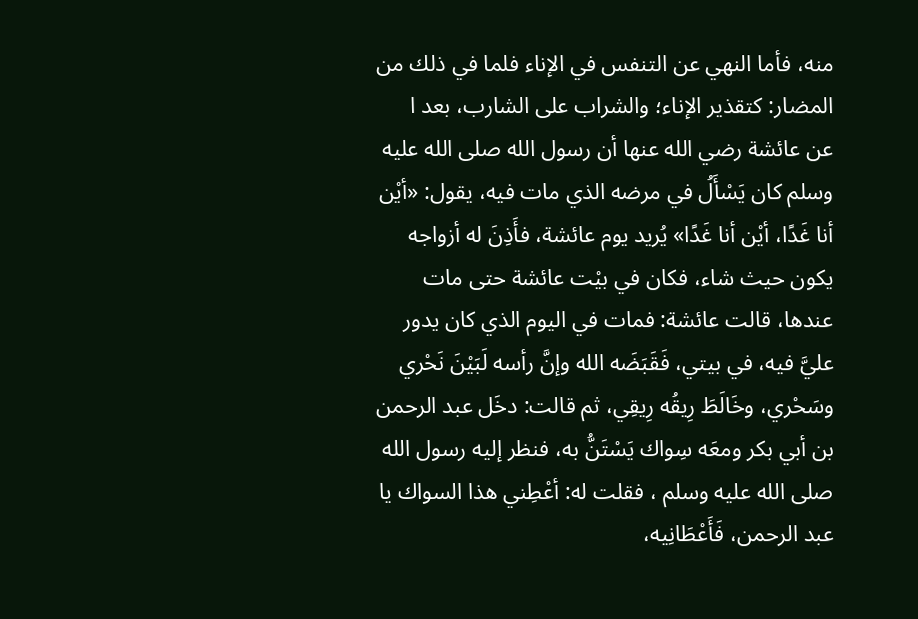منه، فأما النهي عن التنفس في الإناء فلما في ذلك من المضار: كتقذير الإناء؛ والشراب على الشارب، بعد ا
عن عائشة رضي الله عنها أن رسول الله صلى الله عليه وسلم كان يَسْأَلُ في مرضه الذي مات فيه، يقول: «أيْن أنا غَدًا، أيْن أنا غَدًا» يُريد يوم عائشة، فأَذِنَ له أزواجه يكون حيث شاء، فكان في بيْت عائشة حتى مات عندها، قالت عائشة: فمات في اليوم الذي كان يدور عليَّ فيه، في بيتي، فَقَبَضَه الله وإنَّ رأسه لَبَيْنَ نَحْري وسَحْري، وخَالَطَ رِيقُه رِيقِي، ثم قالت: دخَل عبد الرحمن بن أبي بكر ومعَه سِواك يَسْتَنُّ به، فنظر إليه رسول الله صلى الله عليه وسلم ، فقلت له: أعْطِني هذا السواك يا عبد الرحمن، فَأَعْطَانِيه،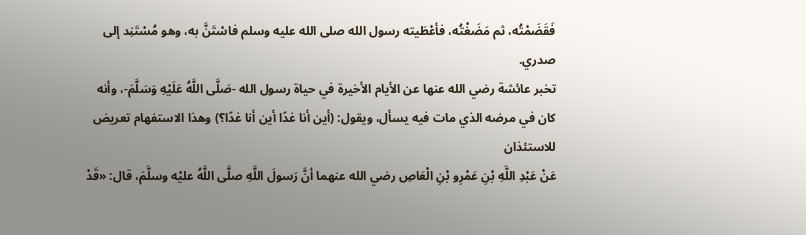فَقَضَمْتُه، ثم مَضَغْتُه، فأعْطَيته رسول الله صلى الله عليه وسلم فاسْتَنَّ به، وهو مُسْتَنِد إلى صدري.
تخبر عائشة رضي الله عنها عن الأيام الأخيرة في حياة رسول الله -صَلَّى اللَّهُ عَلَيْهِ وَسَلَّمَ-، وأنه كان في مرضه الذي مات فيه يسأل، ويقول: (أين أنا غدًا أين أنا غدًا؟) وهذا الاستفهام تعريض للاستئذان
عَنْ عَبْدِ اللَّهِ بْنِ عَمْرِو بْنِ الْعَاصِ رضي الله عنهما أنَّ رَسولَ اللَّهِ صلَّى اللَّهُ عليْه وسلَّمَ، قال: «قَدْ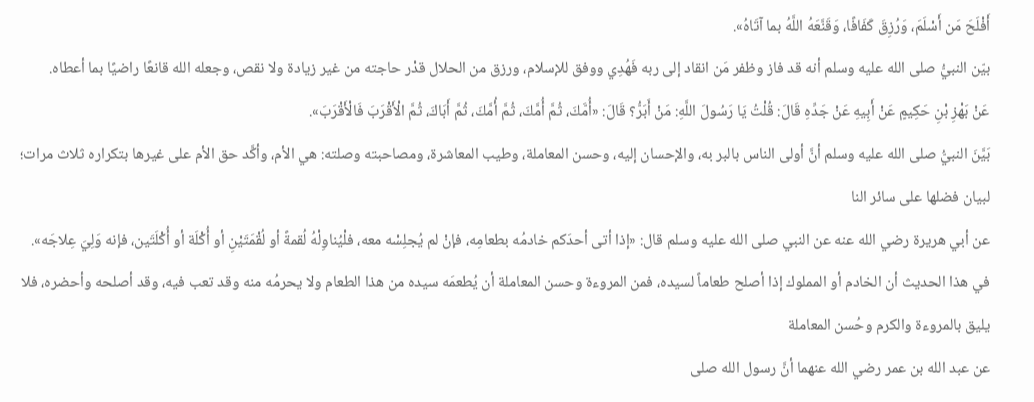أَفْلَحَ مَن أَسْلَمَ، وَرُزِقَ كَفَافًا، وَقَنَّعَهُ اللَّهُ بما آتَاهُ».
بيّن النبيُّ صلى الله عليه وسلم أنه قد فاز وظفر مَن انقاد إلى ربه فَهُدِي ووفق للإسلام، ورزق من الحلال قدْر حاجته من غير زيادة ولا نقص، وجعله الله قانعًا راضيًا بما أعطاه.
عَنْ بَهْزِ بْنِ حَكِيمٍ عَنْ أَبِيهِ عَنْ جَدِّهِ قَالَ: قُلْتُ يَا رَسُولَ اللَّهِ: مَنْ أَبَرُّ؟ قَالَ: «أُمَّكَ، ثُمَّ أُمَّكَ، ثُمَّ أُمَّكَ، ثُمَّ أَبَاكَ، ثُمَّ الْأَقْرَبَ فَالْأَقْرَبَ».
بَيَّنَ النبيُّ صلى الله عليه وسلم أنَّ أولى الناس بالبر به، والإحسان إليه، وحسن المعاملة، وطيب المعاشرة، ومصاحبته وصلته: هي الأم، وأكَّد حق الأم على غيرها بتكراره ثلاث مرات؛ لبيان فضلها على سائر النا
عن أبي هريرة رضي الله عنه عن النبي صلى الله عليه وسلم قال: «إذا أتى أحدَكم خادمُه بطعامِه، فإنْ لم يُجلِسْه معه، فلْيُناوِلْهُ لُقمةً أو لُقْمَتَيْنِ أو أُكْلَة أو أُكْلَتَين، فإنه وَلِيَ عِلاجَه».
في هذا الحديث أن الخادم أو المملوك إذا أصلح طعاماً لسيده، فمن المروءة وحسن المعاملة أن يُطعمَه سيده من هذا الطعام ولا يحرمُه منه وقد تعب فيه، وقد أصلحه وأحضره، فلا يليق بالمروءة والكرم وحُسن المعاملة
عن عبد الله بن عمر رضي الله عنهما أنَّ رسول الله صلى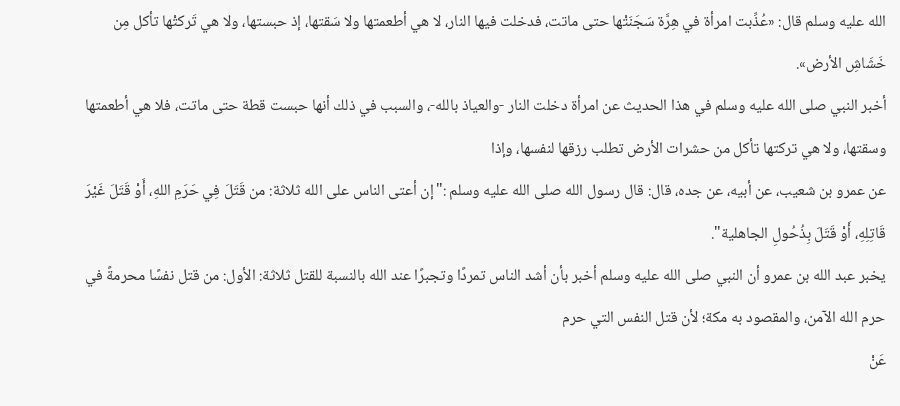الله عليه وسلم قال: «عُذِّبت امرأة في هِرَّة سَجَنَتْها حتى ماتت، فدخلت فيها النار، لا هي أطعمتها ولا سَقتها، إذ حبستها، ولا هي تَركتْها تأكل مِن خَشَاشِ الأرض».
أخبر النبي صلى الله عليه وسلم في هذا الحديث عن امرأة دخلت النار -والعياذ بالله-، والسبب في ذلك أنها حبست قطة حتى ماتت، فلا هي أطعمتها وسقتها، ولا هي تركتها تأكل من حشرات الأرض تطلب رزقها لنفسها، وإذا
عن عمرو بن شعيب، عن أبيه، عن جده، قال: قال رسول الله صلى الله عليه وسلم :"إن أعتى الناس على الله ثلاثة: من قَتَلَ فِي حَرَمِ اللهِ، أَوْ قَتَلَ غَيْرَ قَاتِلِهِ، أَوْ قَتَلَ بِذُحُولِ الجاهلية".
يخبر عبد الله بن عمرو أن النبي صلى الله عليه وسلم أخبر بأن أشد الناس تمردًا وتجبرًا عند الله بالنسبة للقتل ثلاثة: الأول: من قتل نفسًا محرمةً في حرم الله الآمن، والمقصود به مكة؛ لأن قتل النفس التي حرم
عَنْ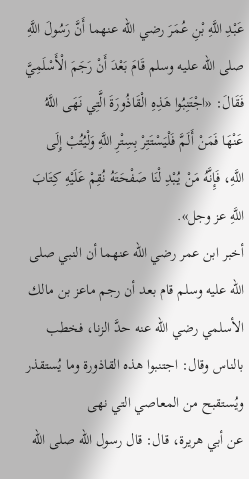عَبْدِ اللَّهِ بْنِ عُمَرَ رضي الله عنهما أَنَّ رَسُولَ اللَّهِ صلى الله عليه وسلم قَامَ بَعْدَ أَنْ رَجَمَ الْأَسْلَمِيَّ فَقَالَ: «اجْتَنِبُوا هَذِهِ الْقَاذُورَةَ الَّتِي نَهَى اللَّهُ عَنْهَا فَمَنْ أَلَمَّ فَلْيَسْتَتِرْ بِسِتْرِ اللَّهِ وَلْيُتُبْ إِلَى اللَّهِ، فَإِنَّهُ مَنْ يُبْدِ لْنَا صَفْحَتَهُ نُقِمْ عَلَيْهِ كِتَابَ اللَّهِ عز وجل».
أخبر ابن عمر رضي الله عنهما أن النبي صلى الله عليه وسلم قام بعد أن رجم ماعز بن مالك الأسلمي رضي الله عنه حدَّ الزنا، فخطب بالناس وقال: اجتنبوا هذه القاذورة وما يُستقذر ويُستقبح من المعاصي التي نهى
عن أبي هريرة، قال: قال رسول الله صلى الله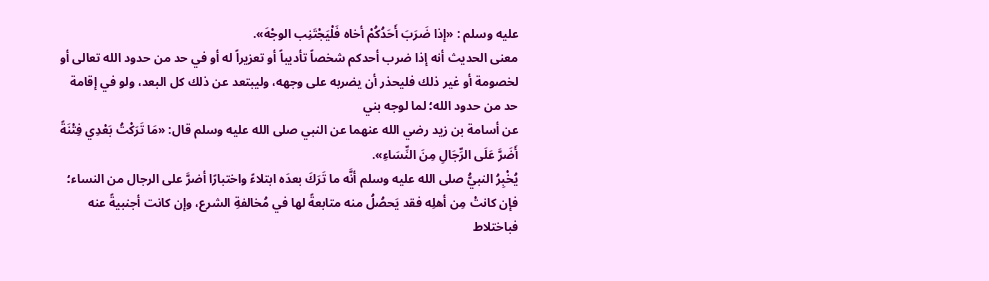عليه وسلم : «إذا ضَرَبَ أَحَدُكُمْ أخاه فَلْيَجْتَنِب الوجْهَ».
معنى الحديث أنه إذا ضرب أحدكم شخصاً تأديباً أو تعزيراً له أو في حد من حدود الله تعالى أو لخصومة أو غير ذلك فليحذر أن يضربه على وجهه، وليبتعد عن ذلك كل البعد، ولو في إقامة حد من حدود الله؛ لما لوجه بني
عن أسامة بن زيد رضي الله عنهما عن النبي صلى الله عليه وسلم قال: «مَا تَرَكْتُ بَعْدِي فِتْنَةً أَضَرَّ عَلَى الرِّجَالِ مِنَ النِّسَاءِ».
يُخْبِرُ النبيُّ صلى الله عليه وسلم أنَّه ما تَرَكَ بعدَه ابتلاءً واختبارًا أضرَّ على الرجال من النساء؛ فإن كانتْ مِن أهلِه فقد يَحصُلُ منه متابعةً لها في مُخالفةِ الشرع، وإن كانت أجنبيةً عنه فباختلاط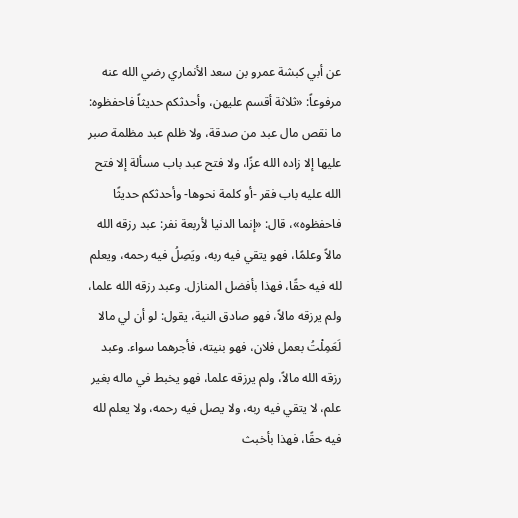عن أبي كبشة عمرو بن سعد الأنماري رضي الله عنه مرفوعاً: «ثلاثة أقسم عليهن، وأحدثكم حديثاً فاحفظوه: ما نقص مال عبد من صدقة، ولا ظلم عبد مظلمة صبر عليها إلا زاده الله عزًا، ولا فتح عبد باب مسألة إلا فتح الله عليه باب فقر -أو كلمة نحوها- وأحدثكم حديثًا فاحفظوه»، قال: «إنما الدنيا لأربعة نفر: عبد رزقه الله مالاً وعلمًا، فهو يتقي فيه ربه، ويَصِلُ فيه رحمه، ويعلم لله فيه حقًا، فهذا بأفضل المنازل. وعبد رزقه الله علما، ولم يرزقه مالاً، فهو صادق النية، يقول: لو أن لي مالا لَعَمِلْتُ بعمل فلان، فهو بنيته، فأجرهما سواء. وعبد رزقه الله مالاً، ولم يرزقه علما، فهو يخبط في ماله بغير علم، لا يتقي فيه ربه، ولا يصل فيه رحمه، ولا يعلم لله فيه حقًا، فهذا بأخبث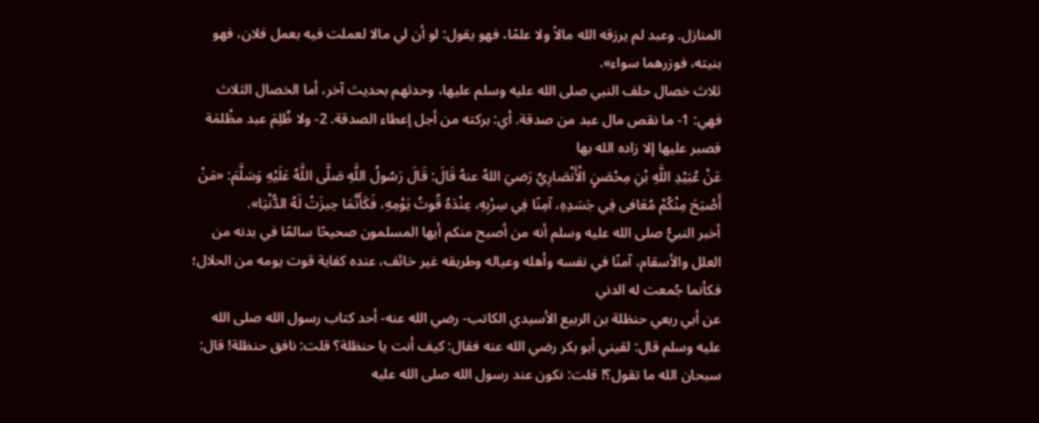المنازل. وعبد لم يرزقه الله مالاً ولا علمًا، فهو يقول: لو أن لي مالا لعملت فيه بعمل فلان، فهو بنيته، فوزرهما سواء».
ثلاث خصال حلف النبي صلى الله عليه وسلم عليها، وحدثهم بحديث آخر، أما الخصال الثلاث فهي: 1- ما نقص مال عبد من صدقة. أي: بركته من أجل إعطاء الصدقة. 2- ولا ظُلِمَ عبد مظْلمَة فصبر عليها إلا زاده الله بها
عَنْ عُبَيْدِ اللَّهِ بْنِ مِحْصَنٍ الْأَنْصَارِيِّ رَضيَ اللهُ عنهُ قَالَ: قَالَ رَسُولُ اللَّهِ صَلَّى اللَّهُ عَلَيْهِ وَسَلَّمَ: «مَنْ أَصْبَحَ مِنْكُمْ مُعَافى فِي جَسَدِهِ، آمِنًا فِي سِرْبِهِ، عِنْدَهُ قُوتُ يَوْمِهِ، فَكَأَنَّمَا حِيزَتْ لَهُ الدُّنْيَا».
أخبر النبيُّ صلى الله عليه وسلم أنه من أصبح منكم أيها المسلمون صحيحًا سالمًا في بدنه من العلل والأسقام، آمنًا في نفسه وأهله وعياله وطريقه غير خائف، عنده كفاية قوت يومه من الحلال؛ فكأنما جُمعت له الدني
عن أبي ربعي حنظلة بن الربيع الأسيدي الكاتب- رضي الله عنه- أحد كتاب رسول الله صلى الله عليه وسلم قال: لقيني أبو بكر رضي الله عنه فقال: كيف أنت يا حنظلة؟ قلت: نافق حنظلة! قال: سبحان الله ما تقول؟! قلت: نكون عند رسول الله صلى الله عليه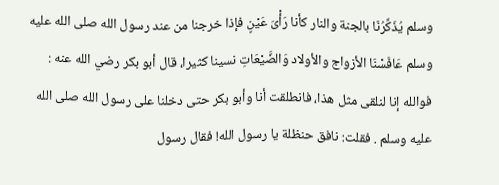وسلم يُذَكِّرُنَا بالجنة والنار كأنا رَأْىَ عَيْنٍ فإذا خرجنا من عند رسول الله صلى الله عليه وسلم عَافَسْنَا الأزواج والأولاد وَالضَّيْعَاتِ نسينا كثيرا، قال أبو بكر رضي الله عنه : فوالله إنا لنلقى مثل هذا، فانطلقت أنا وأبو بكر حتى دخلنا على رسول الله صلى الله عليه وسلم . فقلت: نافق حنظلة يا رسول الله! فقال رسول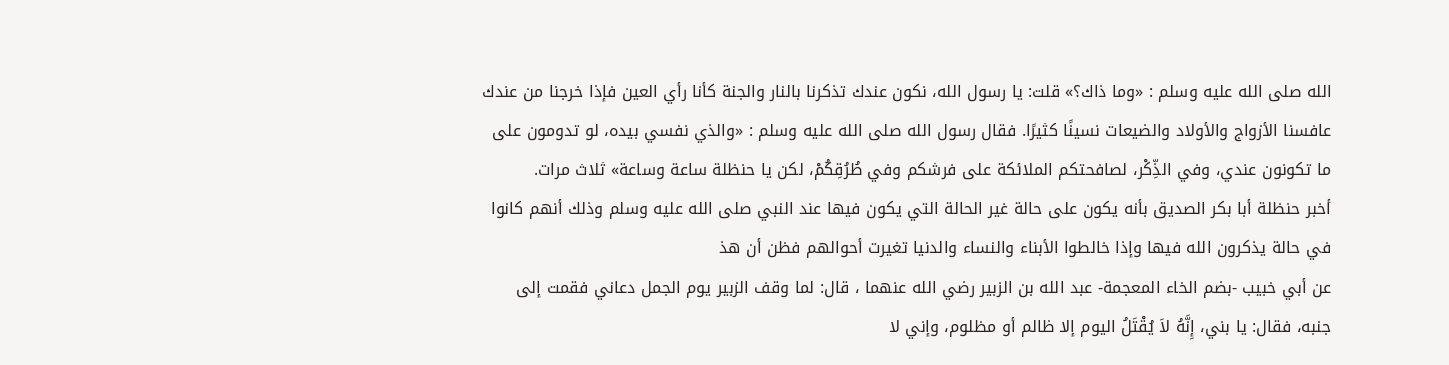الله صلى الله عليه وسلم : «وما ذاك؟» قلت: يا رسول الله، نكون عندك تذكرنا بالنار والجنة كأنا رأي العين فإذا خرجنا من عندك عافسنا الأزواج والأولاد والضيعات نسينًا كثيرًا. فقال رسول الله صلى الله عليه وسلم : «والذي نفسي بيده، لو تدومون على ما تكونون عندي، وفي الذِّكْر، لصافحتكم الملائكة على فرشكم وفي طُرُقِكُمْ، لكن يا حنظلة ساعة وساعة» ثلاث مرات.
أخبر حنظلة أبا بكر الصديق بأنه يكون على حالة غير الحالة التي يكون فيها عند النبي صلى الله عليه وسلم وذلك أنهم كانوا في حالة يذكرون الله فيها وإذا خالطوا الأبناء والنساء والدنيا تغيرت أحوالهم فظن أن هذ
عن أبي خبيب -بضم الخاء المعجمة- عبد الله بن الزبير رضي الله عنهما ، قال: لما وقف الزبير يوم الجمل دعاني فقمت إلى جنبه، فقال: يا بني، إِنَّهُ لاَ يُقْتَلُ اليوم إلا ظالم أو مظلوم، وإني لا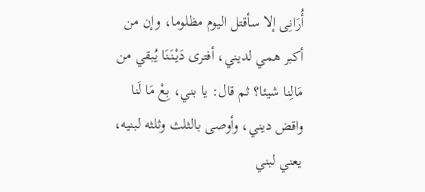أُرَانِى إلا سأقتل اليوم مظلوما، وإن من أكبر همي لديني، أفترى دَيْنَنَا يُبقي من مَالِنا شيئا؟ ثم قال: يا بني، بِعْ مَا لَنا واقض ديني، وأوصى بالثلث وثلثه لبنيه، يعني لبني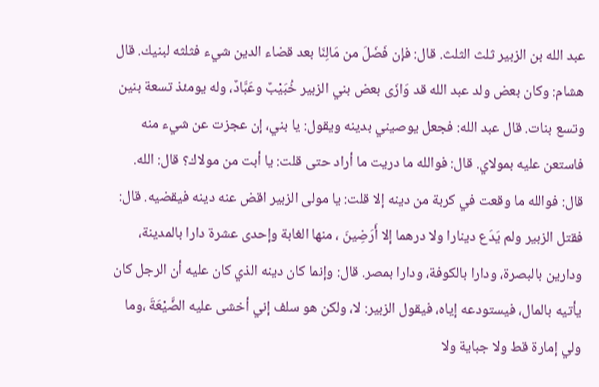عبد الله بن الزبير ثلث الثلث. قال: فإن فَضَلَ من مَالِنَا بعد قضاء الدين شيء فثلثه لبنيك. قال هشام: وكان بعض ولد عبد الله قد وَازَى بعض بني الزبير خُبَيْبٌ وعَبَّادٌ، وله يومئذ تسعة بنين وتسع بنات. قال عبد الله: فجعل يوصيني بدينه ويقول: يا بني، إن عجزت عن شيء منه فاستعن عليه بمولاي. قال: فوالله ما دريت ما أراد حتى قلت: يا أبت من مولاك؟ قال: الله. قال: فوالله ما وقعت في كربة من دينه إلا قلت: يا مولى الزبير اقض عنه دينه فيقضيه. قال: فقتل الزبير ولم يَدَع دينارا ولا درهما إلا أَرَضِينَ ، منها الغابة وإحدى عشرة دارا بالمدينة، ودارين بالبصرة، ودارا بالكوفة، ودارا بمصر. قال: وإنما كان دينه الذي كان عليه أن الرجل كان يأتيه بالمال، فيستودعه إياه، فيقول الزبير: لا، ولكن هو سلف إني أخشى عليه الضَّيْعَةَ ،وما ولي إمارة قط ولا جباية ولا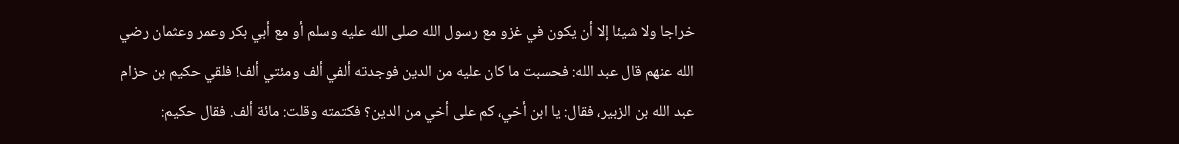خراجا ولا شيئا إلا أن يكون في غزو مع رسول الله صلى الله عليه وسلم أو مع أبي بكر وعمر وعثمان رضي الله عنهم قال عبد الله: فحسبت ما كان عليه من الدين فوجدته ألفي ألف ومئتي ألف! فلقي حكيم بن حزام عبد الله بن الزبير، فقال: يا ابن أخي، كم على أخي من الدين؟ فكتمته وقلت: مائة ألف. فقال حكيم: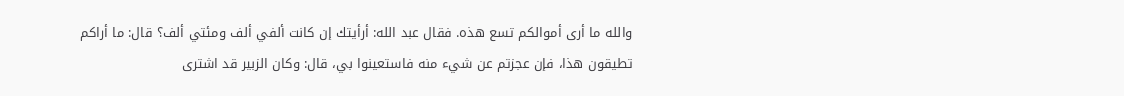والله ما أرى أموالكم تسع هذه. فقال عبد الله: أرأيتك إن كانت ألفي ألف ومئتي ألف؟ قال: ما أراكم تطيقون هذا، فإن عجزتم عن شيء منه فاستعينوا بي، قال: وكان الزبير قد اشترى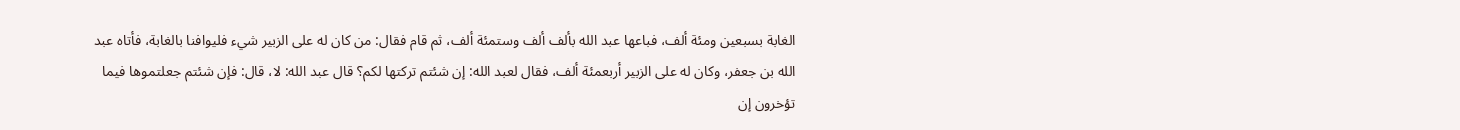الغابة بسبعين ومئة ألف، فباعها عبد الله بألف ألف وستمئة ألف، ثم قام فقال: من كان له على الزبير شيء فليوافنا بالغابة، فأتاه عبد الله بن جعفر، وكان له على الزبير أربعمئة ألف، فقال لعبد الله: إن شئتم تركتها لكم؟ قال عبد الله: لا، قال: فإن شئتم جعلتموها فيما تؤخرون إن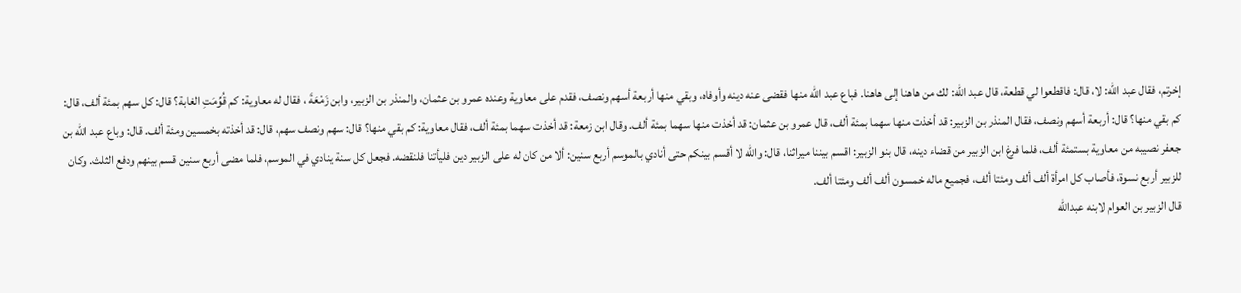إخرتم، فقال عبد الله: لا، قال: فاقطعوا لي قطعة، قال عبد الله: لك من هاهنا إلى هاهنا. فباع عبد الله منها فقضى عنه دينه وأوفاه، وبقي منها أربعة أسهم ونصف، فقدم على معاوية وعنده عمرو بن عثمان، والمنذر بن الزبير، وابن زَمْعَةَ ، فقال له معاوية: كم قُوِّمَتِ الغابة؟ قال: كل سهم بمئة ألف، قال: كم بقي منها؟ قال: أربعة أسهم ونصف، فقال المنذر بن الزبير: قد أخذت منها سهما بمئة ألف، قال عمرو بن عثمان: قد أخذت منها سهما بمئة ألف. وقال ابن زمعة: قد أخذت سهما بمئة ألف، فقال معاوية: كم بقي منها؟ قال: سهم ونصف سهم، قال: قد أخذته بخمسين ومئة ألف. قال: وباع عبد الله بن جعفر نصيبه من معاوية بستمئة ألف، فلما فرغ ابن الزبير من قضاء دينه، قال بنو الزبير: اقسم بيننا ميراثنا، قال: والله لا أقسم بينكم حتى أنادي بالموسم أربع سنين: ألا من كان له على الزبير دين فليأتنا فلنقضه. فجعل كل سنة ينادي في الموسم، فلما مضى أربع سنين قسم بينهم ودفع الثلث. وكان للزبير أربع نسوة، فأصاب كل امرأة ألف ألف ومئتا ألف، فجميع ماله خمسون ألف ألف ومئتا ألف.
قال الزبير بن العوام لابنه عبدالله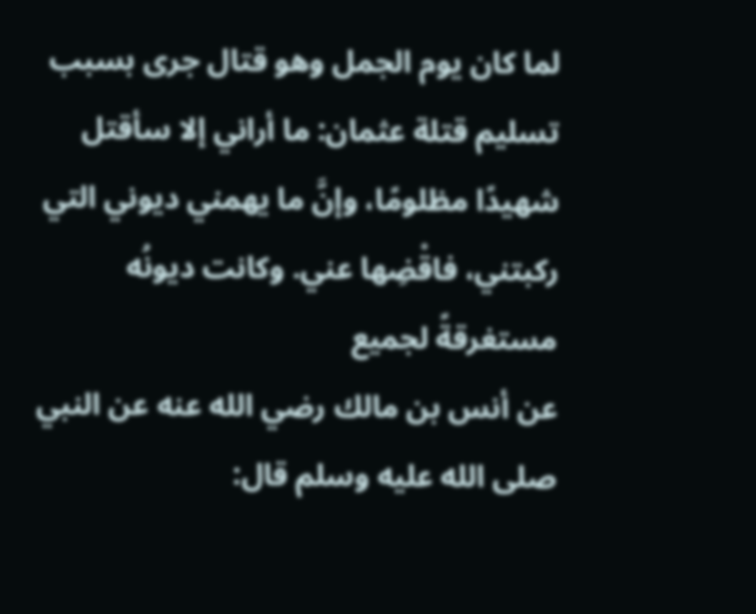لما كان يوم الجمل وهو قتال جرى بسبب تسليم قتلة عثمان: ما أراني إلا سأقتل شهيدًا مظلومًا، وإنَّ ما يهمني ديوني التي ركبتني، فاقْضِها عني. وكانت ديونُه مستغرقةً لجميع
عن أنس بن مالك رضي الله عنه عن النبي صلى الله عليه وسلم قال: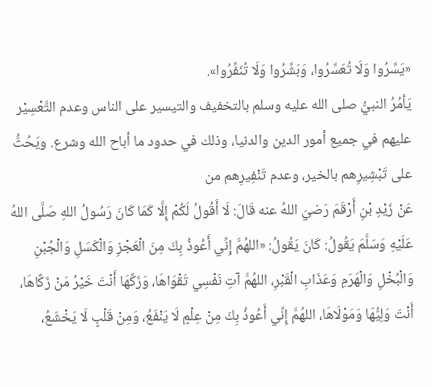«يَسِّرُوا وَلَا تُعَسِّرُوا، وَبَشِّرُوا وَلَا تُنَفِّرُوا».
يَأمُرُ النبيُّ صلى الله عليه وسلم بالتخفيف والتيسير على الناس وعدم التَّعْسِيْر عليهم في جميع أمور الدين والدنيا، وذلك في حدود ما أباح الله وشرع. ويَحُثُّ على تَبْشِيرِهم بالخير، وعدم تَنْفِيرِهم من
عَنْ زَيْدِ بْنِ أَرْقَمَ رَضيَ اللهُ عنه قَالَ: لَا أَقُولُ لَكُمْ إِلَّا كَمَا كَانَ رَسُولُ اللهِ صَلَّى اللهُ عَلَيْهِ وَسَلَّمَ يَقُولُ: كَانَ يَقُولُ: «اللهُمَّ إِنِّي أَعُوذُ بِكَ مِنَ الْعَجْزِ وَالْكَسَلِ وَالْجُبْنِ وَالْبُخْلِ وَالْهَرَمِ وَعَذَابِ الْقَبْرِ، اللهُمَّ آتِ نَفْسِي تَقْوَاهَا، وَزَكِّهَا أَنْتَ خَيْرُ مَنْ زَكَّاهَا، أَنْتَ وَلِيُّهَا وَمَوْلَاهَا، اللهُمَّ إِنِّي أَعُوذُ بِكَ مِنْ عِلْمٍ لَا يَنْفَعُ، وَمِنْ قَلْبٍ لَا يَخْشَعُ،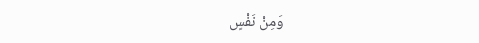وَمِنْ نَفْسٍ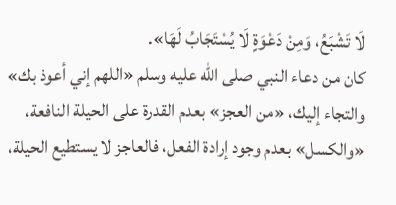لَا تَشْبَعُ، وَمِنْ دَعْوَةٍ لَا يُسْتَجَابُ لَهَا».
كان من دعاء النبي صلى الله عليه وسلم «اللهم إني أعوذ بك» والتجاء إليك، «من العجز» بعدم القدرة على الحيلة النافعة، «والكسل» بعدم وجود إرادة الفعل، فالعاجز لا يستطيع الحيلة،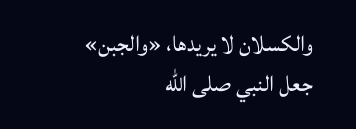والكسلان لا يريدها، «والجبن»
جعل النبي صلى الله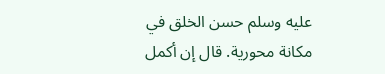عليه وسلم حسن الخلق في مكانة محورية. قال إن أكمل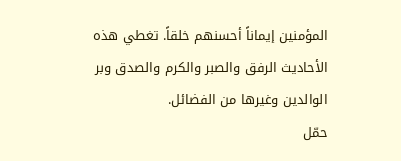المؤمنين إيماناً أحسنهم خلقاً. تغطي هذه الأحاديث الرفق والصبر والكرم والصدق وبر الوالدين وغيرها من الفضائل.
حمّل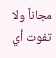مجاناً ولا تفوت أي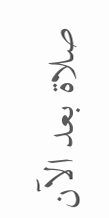صلاة بعد الآن